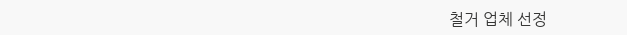철거 업체 선정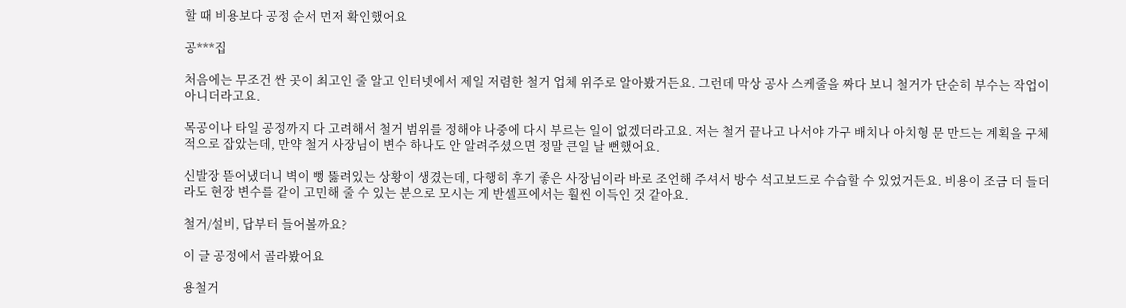할 때 비용보다 공정 순서 먼저 확인했어요

공***집

처음에는 무조건 싼 곳이 최고인 줄 알고 인터넷에서 제일 저렴한 철거 업체 위주로 알아봤거든요. 그런데 막상 공사 스케줄을 짜다 보니 철거가 단순히 부수는 작업이 아니더라고요.

목공이나 타일 공정까지 다 고려해서 철거 범위를 정해야 나중에 다시 부르는 일이 없겠더라고요. 저는 철거 끝나고 나서야 가구 배치나 아치형 문 만드는 계획을 구체적으로 잡았는데, 만약 철거 사장님이 변수 하나도 안 알려주셨으면 정말 큰일 날 뻔했어요.

신발장 뜯어냈더니 벽이 뻥 뚫려있는 상황이 생겼는데, 다행히 후기 좋은 사장님이라 바로 조언해 주셔서 방수 석고보드로 수습할 수 있었거든요. 비용이 조금 더 들더라도 현장 변수를 같이 고민해 줄 수 있는 분으로 모시는 게 반셀프에서는 훨씬 이득인 것 같아요.

철거/설비, 답부터 들어볼까요?

이 글 공정에서 골라봤어요

용철거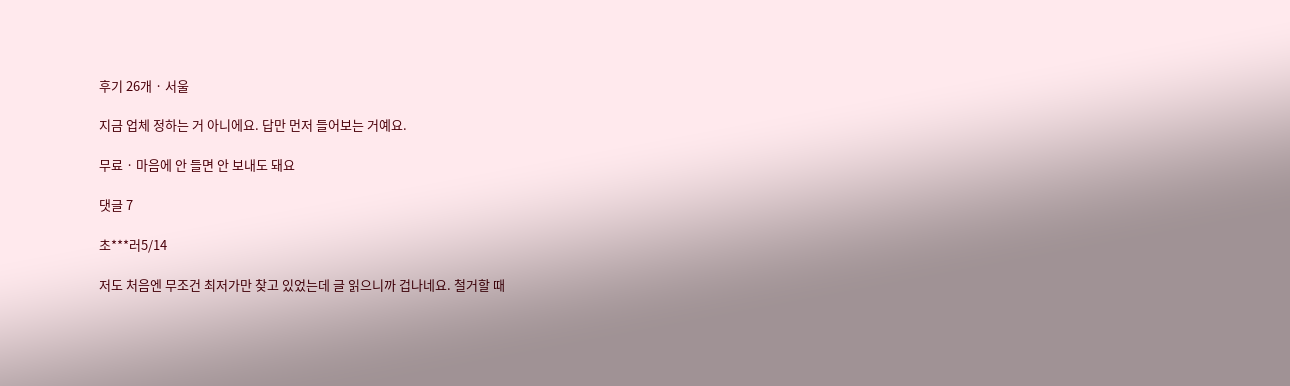후기 26개 · 서울

지금 업체 정하는 거 아니에요. 답만 먼저 들어보는 거예요.

무료 · 마음에 안 들면 안 보내도 돼요

댓글 7

초***러5/14

저도 처음엔 무조건 최저가만 찾고 있었는데 글 읽으니까 겁나네요. 철거할 때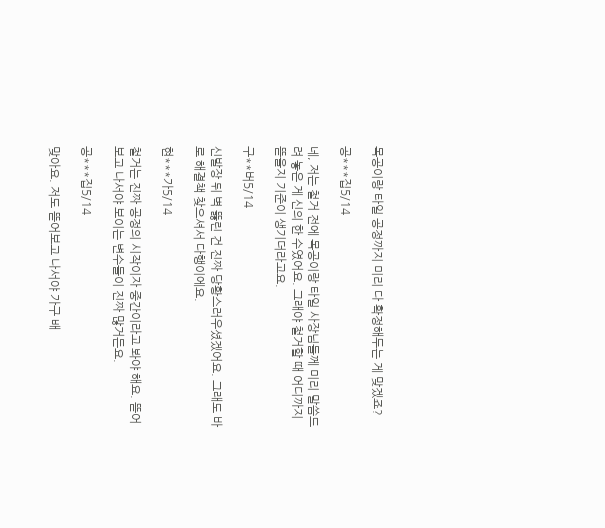목공이랑 타일 공정까지 미리 다 확정해두는 게 맞겠죠?

공***집5/14

네, 저는 철거 전에 목공이랑 타일 사장님들께 미리 말씀드려 놓은 게 신의 한 수였어요. 그래야 철거할 때 어디까지 뜯을지 기준이 생기더라고요.

구**버5/14

신발장 뒤 벽 뚫린 건 진짜 당황스러우셨겠어요. 그래도 바로 해결책 찾으셔서 다행이에요.

현***가5/14

철거는 진짜 공정의 시작이자 중간이라고 봐야 해요. 뜯어보고 나서야 보이는 변수들이 진짜 많거든요.

공***집5/14

맞아요. 저도 뜯어보고 나서야 가구 배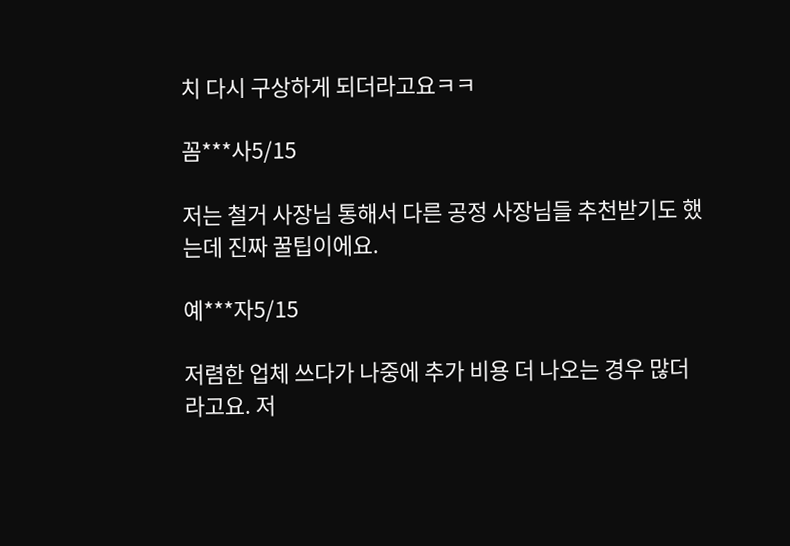치 다시 구상하게 되더라고요ㅋㅋ

꼼***사5/15

저는 철거 사장님 통해서 다른 공정 사장님들 추천받기도 했는데 진짜 꿀팁이에요.

예***자5/15

저렴한 업체 쓰다가 나중에 추가 비용 더 나오는 경우 많더라고요. 저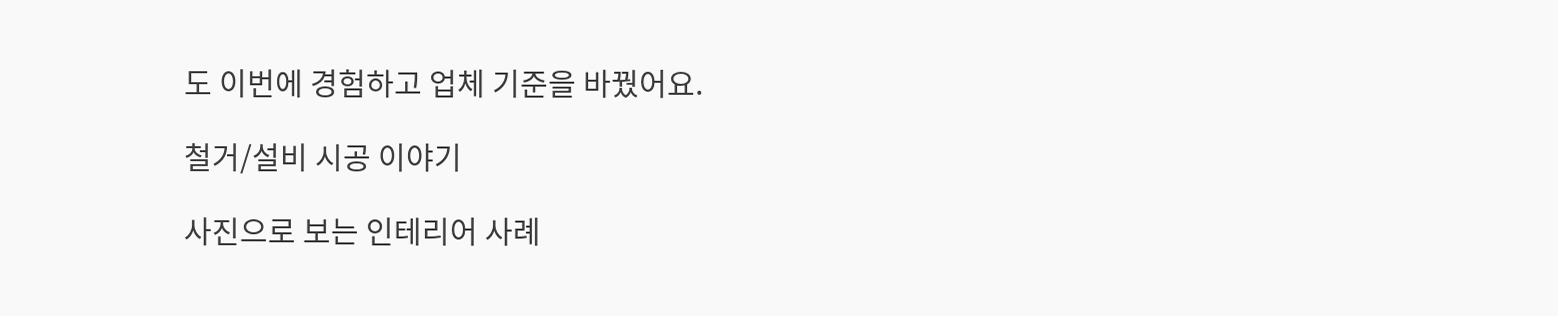도 이번에 경험하고 업체 기준을 바꿨어요.

철거/설비 시공 이야기

사진으로 보는 인테리어 사례